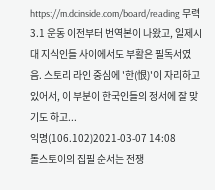https://m.dcinside.com/board/reading 무력 3.1 운동 이전부터 번역본이 나왔고, 일제시대 지식인들 사이에서도 부활은 필독서였음. 스토리 라인 중심에 '한(恨)'이 자리하고 있어서, 이 부분이 한국인들의 정서에 잘 맞기도 하고...
익명(106.102)2021-03-07 14:08
톨스토이의 집필 순서는 전쟁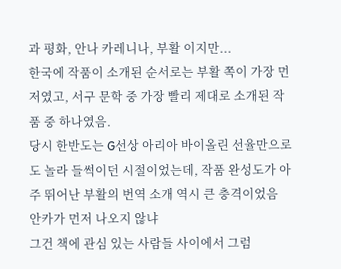과 평화, 안나 카레니나, 부활 이지만...
한국에 작품이 소개된 순서로는 부활 쪽이 가장 먼저였고, 서구 문학 중 가장 빨리 제대로 소개된 작품 중 하나였음.
당시 한반도는 G선상 아리아 바이올린 선율만으로도 놀라 들썩이던 시절이었는데, 작품 완성도가 아주 뛰어난 부활의 번역 소개 역시 큰 충격이었음
안카가 먼저 나오지 않냐
그건 책에 관심 있는 사람들 사이에서 그럼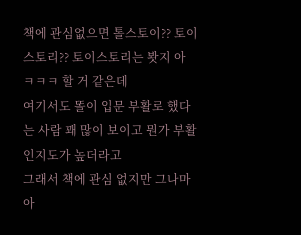책에 관심없으면 톨스토이?? 토이스토리?? 토이스토리는 봣지 아 ㅋㅋㅋ 할 거 같은데
여기서도 똘이 입문 부활로 했다는 사람 꽤 많이 보이고 뭔가 부활 인지도가 높더라고
그래서 책에 관심 없지만 그나마 아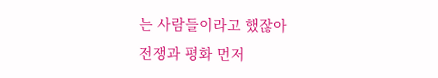는 사람들이라고 했잖아
전쟁과 평화 먼저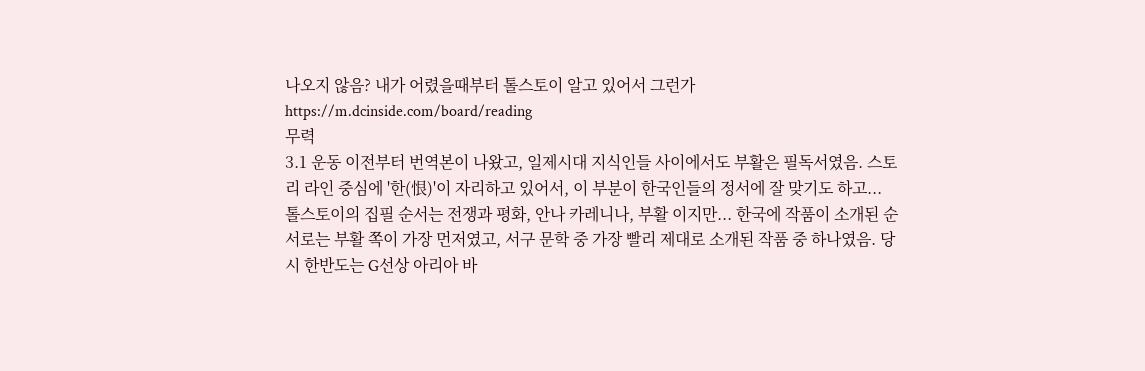나오지 않음? 내가 어렸을때부터 톨스토이 알고 있어서 그런가
https://m.dcinside.com/board/reading
무력
3.1 운동 이전부터 번역본이 나왔고, 일제시대 지식인들 사이에서도 부활은 필독서였음. 스토리 라인 중심에 '한(恨)'이 자리하고 있어서, 이 부분이 한국인들의 정서에 잘 맞기도 하고...
톨스토이의 집필 순서는 전쟁과 평화, 안나 카레니나, 부활 이지만... 한국에 작품이 소개된 순서로는 부활 쪽이 가장 먼저였고, 서구 문학 중 가장 빨리 제대로 소개된 작품 중 하나였음. 당시 한반도는 G선상 아리아 바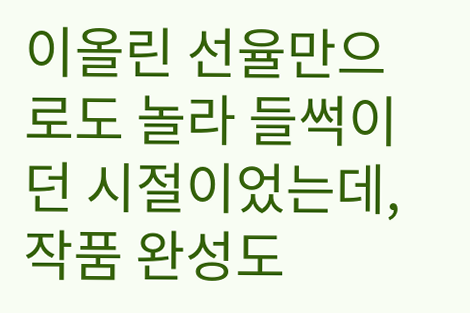이올린 선율만으로도 놀라 들썩이던 시절이었는데, 작품 완성도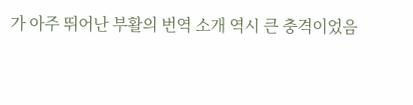가 아주 뛰어난 부활의 번역 소개 역시 큰 충격이었음